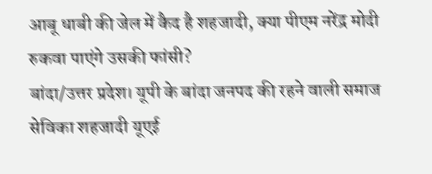आबू धाबी की जेल में कैद है शहजादी, क्या पीएम नरेंद्र मोदी रुकवा पाएंगे उसकी फांसी?
बांदा/उत्तर प्रदेश। यूपी के बांदा जनपद की रहने वाली समाज सेविका शहजादी यूएई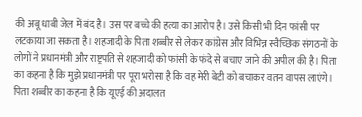की अबू धाबी जेल में बंद है। उस पर बच्चे की हत्या का आरोप है। उसे किसी भी दिन फांसी पर लटकाया जा सकता है। शहजादी के पिता शब्बीर से लेकर कांग्रेस और विभिन्न स्वैच्छिक संगठनों के लोगों ने प्रधानमंत्री और राष्ट्रपति से शहजादी को फांसी के फंदे से बचाए जाने की अपील की है। पिता का कहना है कि मुझे प्रधानमंत्री पर पूरा भरोसा है कि वह मेरी बेटी को बचाकर वतन वापस लाएंगे।
पिता शब्बीर का कहना है कि यूएई की अदालत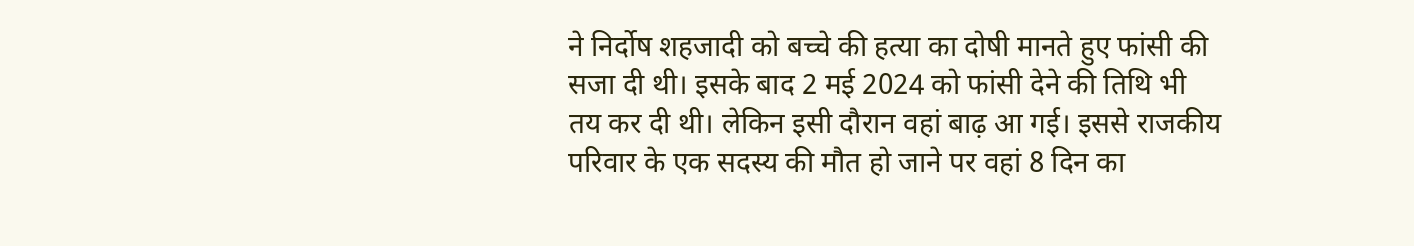ने निर्दोष शहजादी को बच्चे की हत्या का दोषी मानते हुए फांसी की सजा दी थी। इसके बाद 2 मई 2024 को फांसी देने की तिथि भी तय कर दी थी। लेकिन इसी दौरान वहां बाढ़ आ गई। इससे राजकीय परिवार के एक सदस्य की मौत हो जाने पर वहां 8 दिन का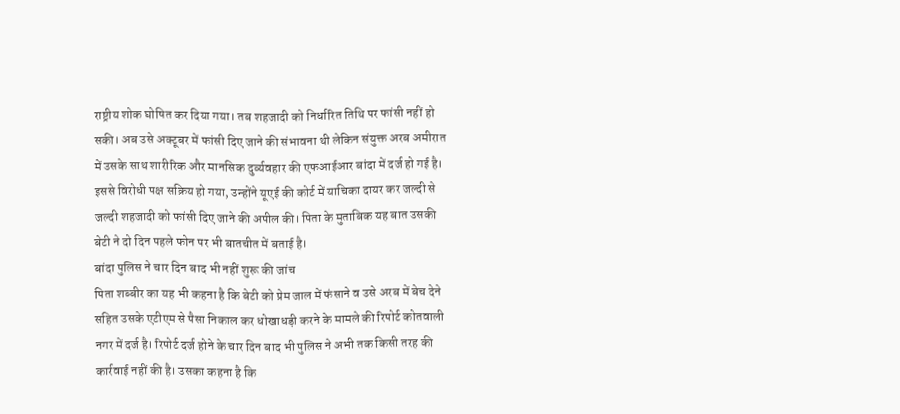राष्ट्रीय शोक घोषित कर दिया गया। तब शहजादी को निर्धारित तिथि पर फांसी नहीं हो सकी। अब उसे अक्टूबर में फांसी दिए जाने की संभावना थी लेकिन संयुक्त अरब अमीरात में उसके साथ शारीरिक और मानसिक दुर्व्यवहार की एफआईआर बांदा में दर्ज हो गई है। इससे विरोधी पक्ष सक्रिय हो गया, उन्होंने यूएई की कोर्ट में याचिका दायर कर जल्दी से जल्दी शहजादी को फांसी दिए जाने की अपील की। पिता के मुताबिक यह बात उसकी बेटी ने दो दिन पहले फोन पर भी बातचीत में बताई है।
बांदा पुलिस ने चार दिन बाद भी नहीं शुरू की जांच
पिता शब्बीर का यह भी कहना है कि बेटी को प्रेम जाल में फंसाने व उसे अरब में बेच देने सहित उसके एटीएम से पैसा निकाल कर धोखाधड़ी करने के मामले की रिपोर्ट कोतवाली नगर में दर्ज है। रिपोर्ट दर्ज होने के चार दिन बाद भी पुलिस ने अभी तक किसी तरह की कार्रवाई नहीं की है। उसका कहना है कि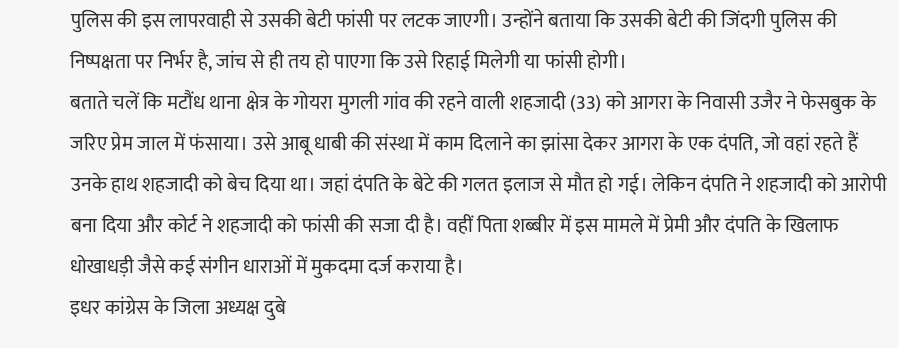पुलिस की इस लापरवाही से उसकी बेटी फांसी पर लटक जाएगी। उन्होंने बताया कि उसकी बेटी की जिंदगी पुलिस की निष्पक्षता पर निर्भर है, जांच से ही तय हो पाएगा कि उसे रिहाई मिलेगी या फांसी होगी।
बताते चलें कि मटौंध थाना क्षेत्र के गोयरा मुगली गांव की रहने वाली शहजादी (33) को आगरा के निवासी उजैर ने फेसबुक के जरिए प्रेम जाल में फंसाया। उसे आबू धाबी की संस्था में काम दिलाने का झांसा देकर आगरा के एक दंपति, जो वहां रहते हैं उनके हाथ शहजादी को बेच दिया था। जहां दंपति के बेटे की गलत इलाज से मौत हो गई। लेकिन दंपति ने शहजादी को आरोपी बना दिया और कोर्ट ने शहजादी को फांसी की सजा दी है। वहीं पिता शब्बीर में इस मामले में प्रेमी और दंपति के खिलाफ धोखाधड़ी जैसे कई संगीन धाराओं में मुकदमा दर्ज कराया है।
इधर कांग्रेस के जिला अध्यक्ष दुबे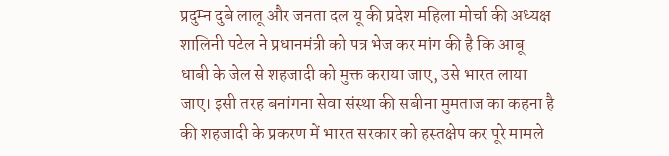प्रदुम्न दुबे लालू और जनता दल यू की प्रदेश महिला मोर्चा की अध्यक्ष शालिनी पटेल ने प्रधानमंत्री को पत्र भेज कर मांग की है कि आबू धाबी के जेल से शहजादी को मुक्त कराया जाए, उसे भारत लाया जाए। इसी तरह बनांगना सेवा संस्था की सबीना मुमताज का कहना है की शहजादी के प्रकरण में भारत सरकार को हस्तक्षेप कर पूरे मामले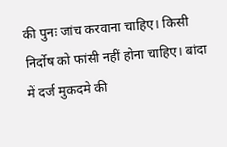की पुनः जांच करवाना चाहिए। किसी निर्दोष को फांसी नहीं होना चाहिए। बांदा में दर्ज मुकदमे की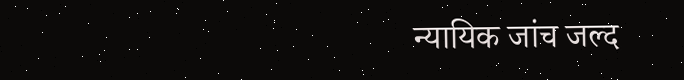न्यायिक जांच जल्द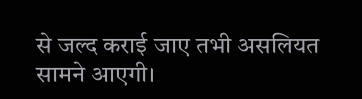से जल्द कराई जाए तभी असलियत सामने आएगी।